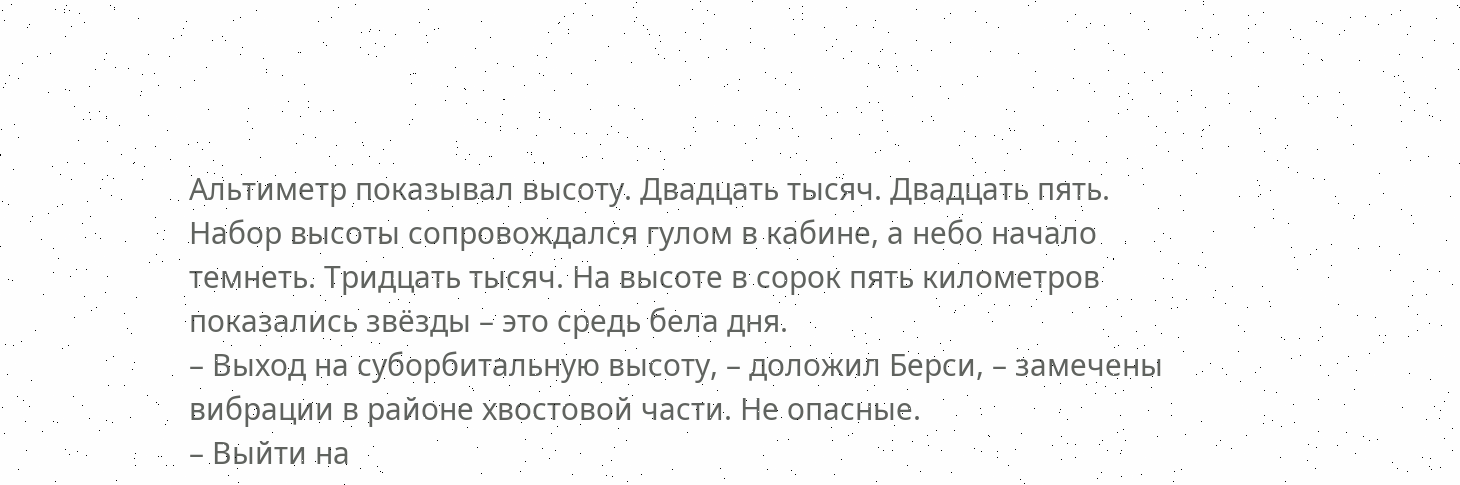Альтиметр показывал высоту. Двадцать тысяч. Двадцать пять. Набор высоты сопровождался гулом в кабине, а небо начало темнеть. Тридцать тысяч. На высоте в сорок пять километров показались звёзды – это средь бела дня.
– Выход на суборбитальную высоту, – доложил Берси, – замечены вибрации в районе хвостовой части. Не опасные.
– Выйти на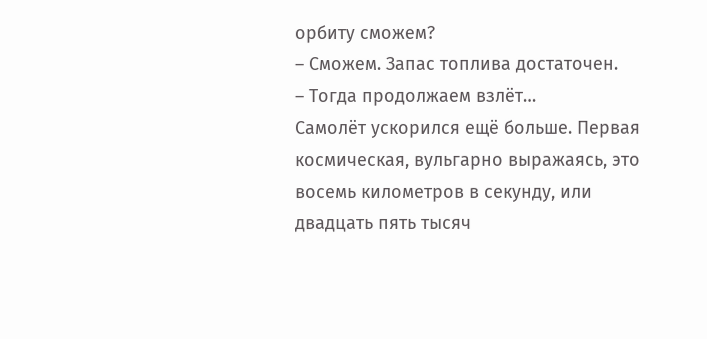орбиту сможем?
– Сможем. Запас топлива достаточен.
– Тогда продолжаем взлёт…
Самолёт ускорился ещё больше. Первая космическая, вульгарно выражаясь, это восемь километров в секунду, или двадцать пять тысяч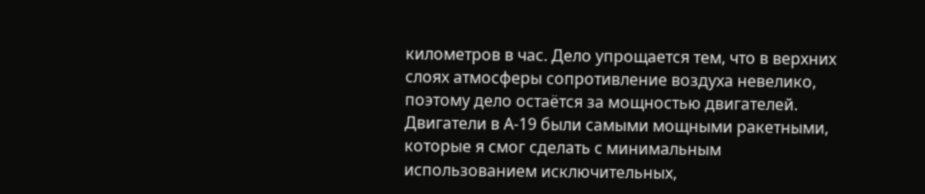километров в час. Дело упрощается тем, что в верхних слоях атмосферы сопротивление воздуха невелико, поэтому дело остаётся за мощностью двигателей. Двигатели в А-19 были самыми мощными ракетными, которые я смог сделать с минимальным использованием исключительных,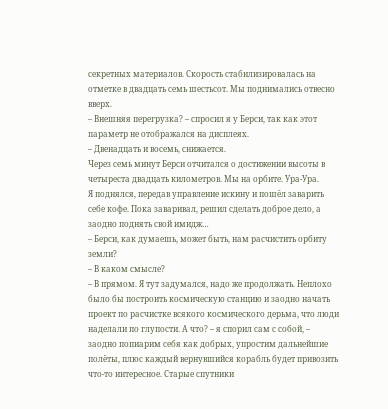секретных материалов. Скорость стабилизировалась на отметке в двадцать семь шестьсот. Мы поднимались отвесно вверх.
– Внешняя перегрузка? – спросил я у Берси, так как этот параметр не отображался на дисплеях.
– Двенадцать и восемь, снижается.
Через семь минут Берси отчитался о достижении высоты в четыреста двадцать километров. Мы на орбите. Ура-Ура.
Я поднялся, передав управление искину и пошёл заварить себе кофе. Пока заваривал, решил сделать доброе дело, а заодно поднять свой имидж…
– Берси, как думаешь, может быть, нам расчистить орбиту земли?
– В каком смысле?
– В прямом. Я тут задумался, надо же продолжать. Неплохо было бы построить космическую станцию и заодно начать проект по расчистке всякого космического дерьма, что люди наделали по глупости. А что? – я спорил сам с собой, – заодно попиарим себя как добрых, упростим дальнейшие полёты, плюс каждый вернувшийся корабль будет привозить что-то интересное. Старые спутники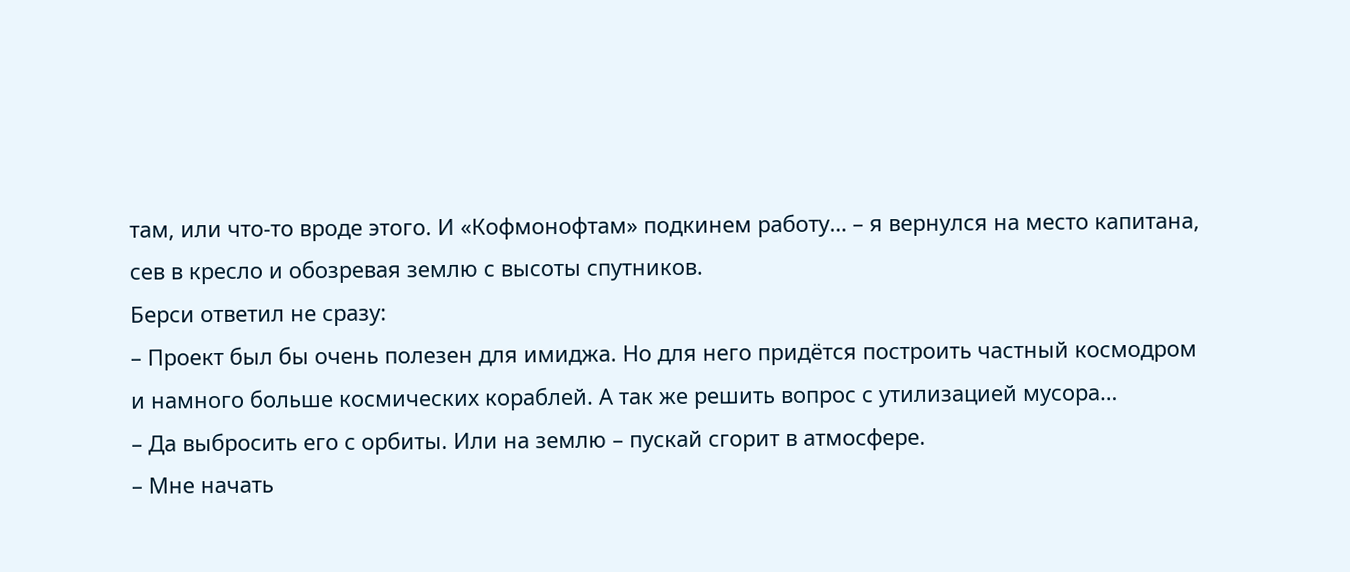там, или что-то вроде этого. И «Кофмонофтам» подкинем работу… – я вернулся на место капитана, сев в кресло и обозревая землю с высоты спутников.
Берси ответил не сразу:
– Проект был бы очень полезен для имиджа. Но для него придётся построить частный космодром и намного больше космических кораблей. А так же решить вопрос с утилизацией мусора…
– Да выбросить его с орбиты. Или на землю – пускай сгорит в атмосфере.
– Мне начать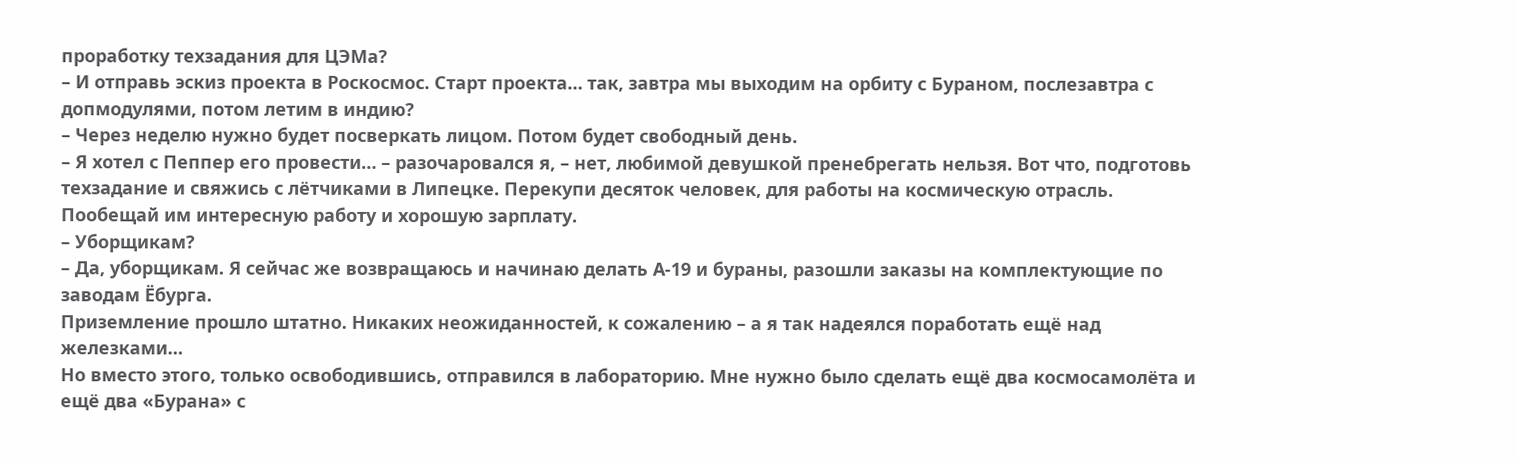проработку техзадания для ЦЭМа?
– И отправь эскиз проекта в Роскосмос. Старт проекта… так, завтра мы выходим на орбиту с Бураном, послезавтра с допмодулями, потом летим в индию?
– Через неделю нужно будет посверкать лицом. Потом будет свободный день.
– Я хотел с Пеппер его провести… – разочаровался я, – нет, любимой девушкой пренебрегать нельзя. Вот что, подготовь техзадание и свяжись с лётчиками в Липецке. Перекупи десяток человек, для работы на космическую отрасль. Пообещай им интересную работу и хорошую зарплату.
– Уборщикам?
– Да, уборщикам. Я сейчас же возвращаюсь и начинаю делать А-19 и бураны, разошли заказы на комплектующие по заводам Ёбурга.
Приземление прошло штатно. Никаких неожиданностей, к сожалению – а я так надеялся поработать ещё над железками…
Но вместо этого, только освободившись, отправился в лабораторию. Мне нужно было сделать ещё два космосамолёта и ещё два «Бурана» с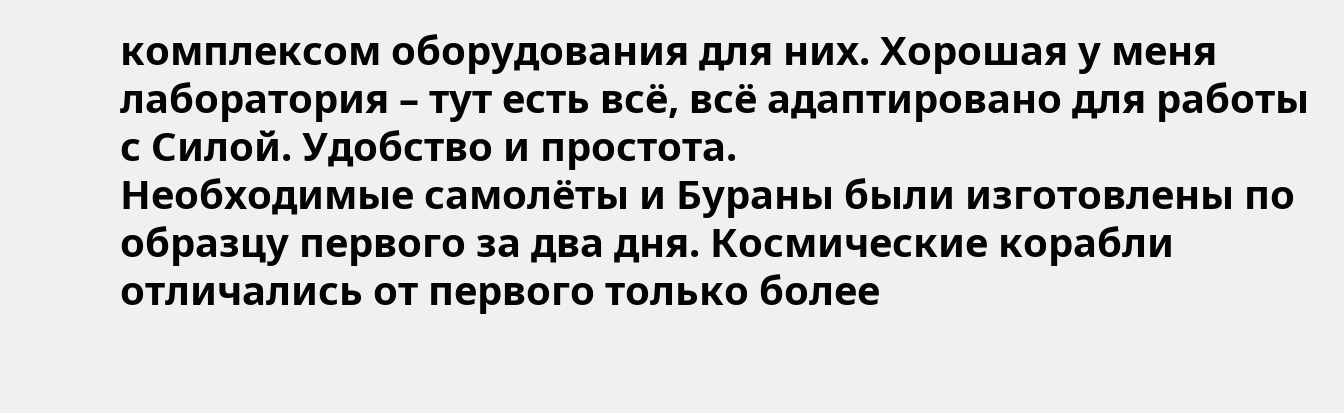комплексом оборудования для них. Хорошая у меня лаборатория – тут есть всё, всё адаптировано для работы с Силой. Удобство и простота.
Необходимые самолёты и Бураны были изготовлены по образцу первого за два дня. Космические корабли отличались от первого только более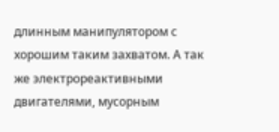длинным манипулятором с хорошим таким захватом. А так же электрореактивными двигателями, мусорным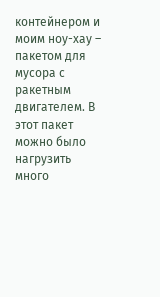контейнером и моим ноу-хау – пакетом для мусора с ракетным двигателем. В этот пакет можно было нагрузить много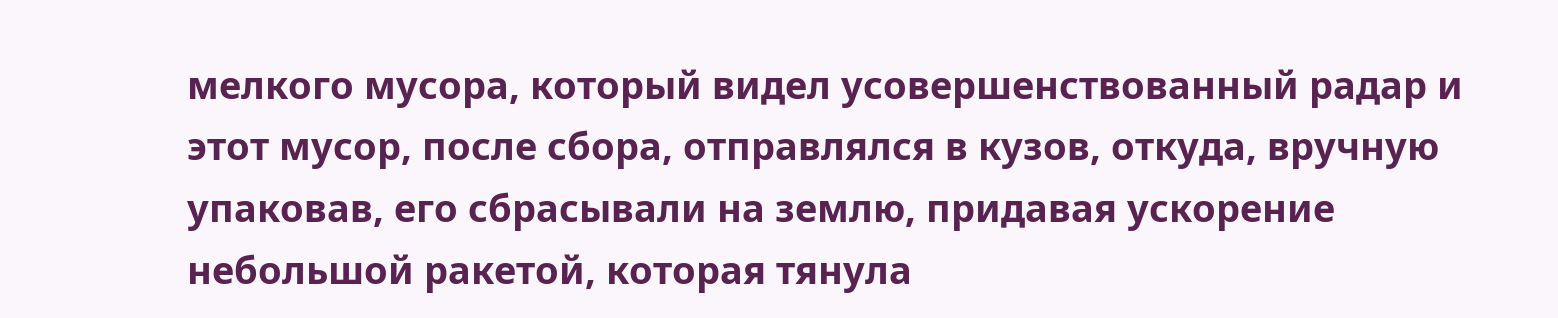мелкого мусора, который видел усовершенствованный радар и этот мусор, после сбора, отправлялся в кузов, откуда, вручную упаковав, его сбрасывали на землю, придавая ускорение небольшой ракетой, которая тянула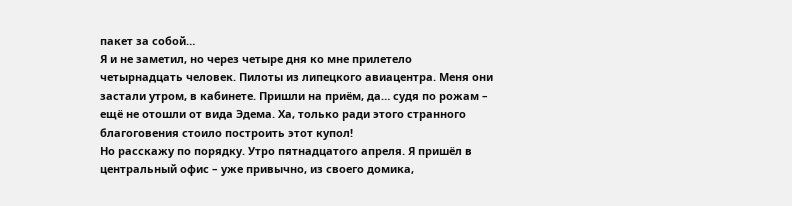пакет за собой…
Я и не заметил, но через четыре дня ко мне прилетело четырнадцать человек. Пилоты из липецкого авиацентра. Меня они застали утром, в кабинете. Пришли на приём, да… судя по рожам – ещё не отошли от вида Эдема. Ха, только ради этого странного благоговения стоило построить этот купол!
Но расскажу по порядку. Утро пятнадцатого апреля. Я пришёл в центральный офис – уже привычно, из своего домика,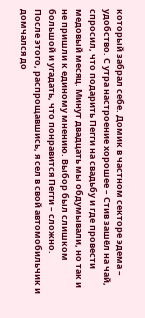который забрал себе. Домик в частном секторе эдема – удобство. С утра настроение хорошее – Стив зашёл на чай, спросил, что подарить Пегги на свадьбу и где провести медовый месяц. Минут двадцать мы обдумывали, но так и не пришли к единому мнению. Выбор был слишком большой и угадать, что понравится Пегги – сложно.
После этого, распрощавшись, я сел в свой автомобильчик и домчался до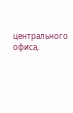центрального офиса,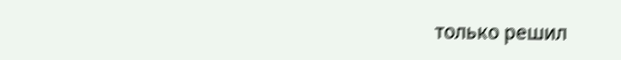только решил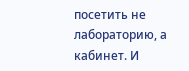посетить не лабораторию, а кабинет. И